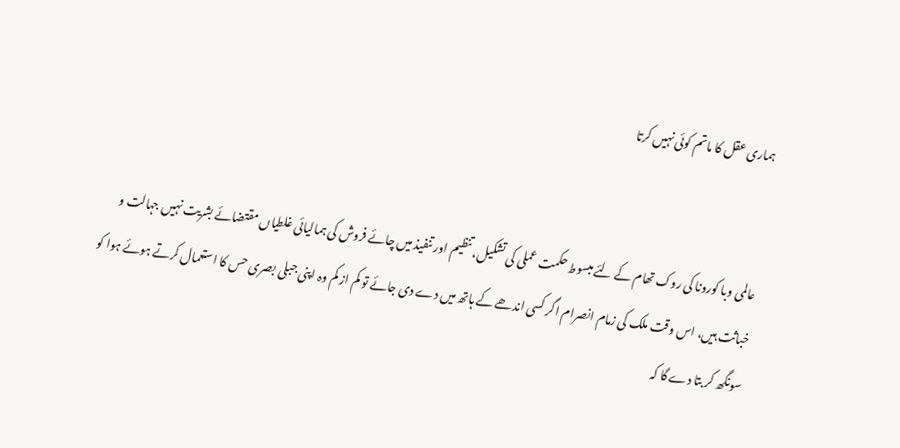ہماری عقل کا ماتم کوئی نہیں کرتا


عالمی وبا کورونا کی روک تھام کے لئے مبسوط حکمت عملی کی تشکیل، تنظیم اور تنفیذ میں چائے فروش کی ہمالیائی غلطیاں مقتضائے بشریت نہیں جہالت و خباثت ہیں، اس وقت ملک کی زمام انصرام اگر کسی اندھے کے ہاتھ میں دے دی جائے تو کم از کم وہ اپنی جبلی بصری حس کا استعمال کرتے ہوئے ہوا کو سونگھ کر بتا دے گا کہ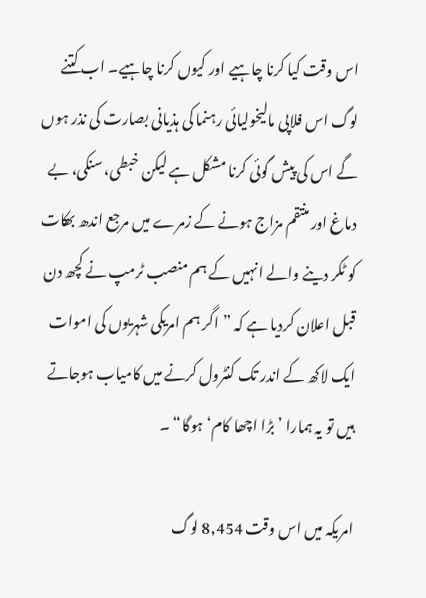اس وقت کیا کرنا چاہیے اور کیوں کرنا چاہیے۔ اب کتنے لوگ اس فلاپی مالیخولیائی رہنما کی ہذیانی بصارت کی نذر ہوں گے اس کی پیش گوئی کرنا مشکل ہے لیکن خبطی، سنکی، بے دماغ اور منتقم مزاج ہونے کے زمرے میں مرجع اندھ بھکات کو ٹکر دینے والے انہیں کے ہم منصب ٹرمپ نے کچھ دن قبل اعلان کردیا ہے کہ ”اگر ہم امریکی شہریوں کی اموات ایک لاکھ کے اندر تک کنٹرول کرنے میں کامیاب ہوجاتے ہیں تو یہ ہمارا ’بڑا اچھا کام‘ ہوگا“ ۔

امریکہ میں اس وقت 8,454 لوگ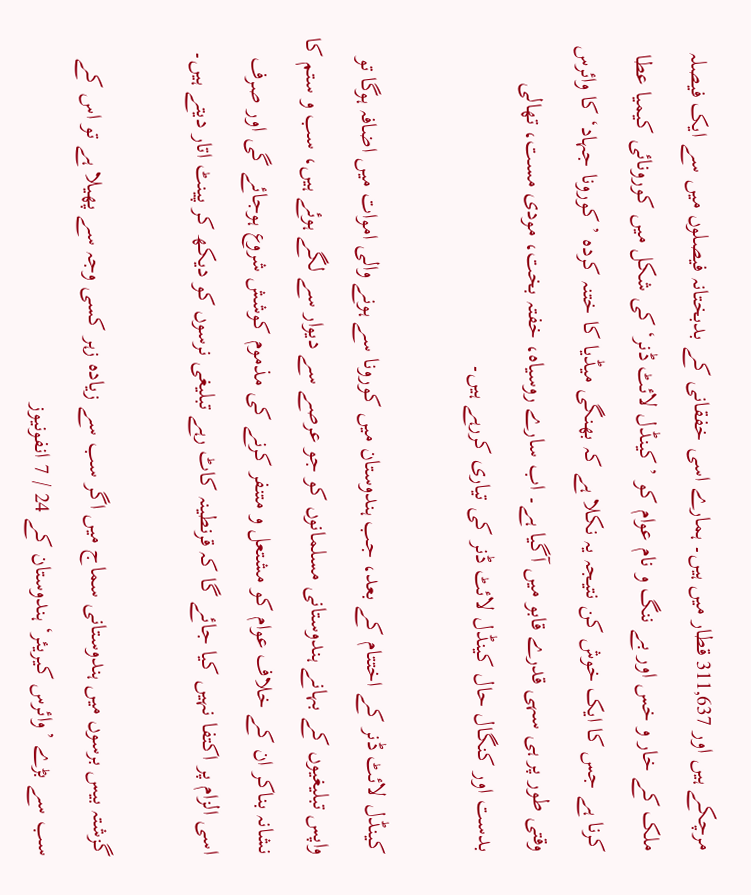مرچکے ہیں اور 311,637 قطار میں ہیں۔ ہمارے اسی خفقانی کے بدبختانہ فیصلوں میں سے ایک فیصلہ ملک کے خار و خس اور بے ننگ و نام عوام کو ’کینڈل لائٹ ڈنر‘ کی شکل میں کورونائی کیمیا عطا کرنا ہے جس کا ایک خوش کن نتیجہ یہ نکلا ہے کہ بھنگی میڈیا کا ختنہ کردہ ’کورونا جہاد‘ کا وائرس وقتی طور پر ہی سہی قدرے قابو میں آگیا ہے۔ اب سارے روسیاہ، خفتہ بخت، مودی مست، تھالی بدست اور کنگال حال کینڈل لائٹ ڈنر کی تیاری کررہے ہیں۔

کینڈل لائٹ ڈنر کے اختتام کے بعد، جب ہندوستان میں کورونا سے ہونے والی اموات میں اضافہ ہوگا تو واپس تبلیغیوں کے بہانے ہندوستانی مسلمانوں کو جو عرصے سے دیوار سے لگے ہوئے ہیں، سب و ستم کا نشانہ بناکر ان کے خلاف عوام کو مشتعل و متنفر کرنے کی مذموم کوشش شروع ہوجائے گی اور صرف اسی الزام پر اکتفا نہیں کیا جائے گا کہ قرنطینہ کاٹ رہے تبلیغی نرسوں کو دیکھ کر پینٹ اتار دیتے ہیں۔

گزشتہ بیس برسوں میں ہندوستانی سماج میں اگر سب سے زیادہ زہر کسی وجہ سے پھیلا ہے تو اس کے سب سے بڑے ’وائرس کیریئر‘ ہندوستان کے 24 / 7 انفونیوز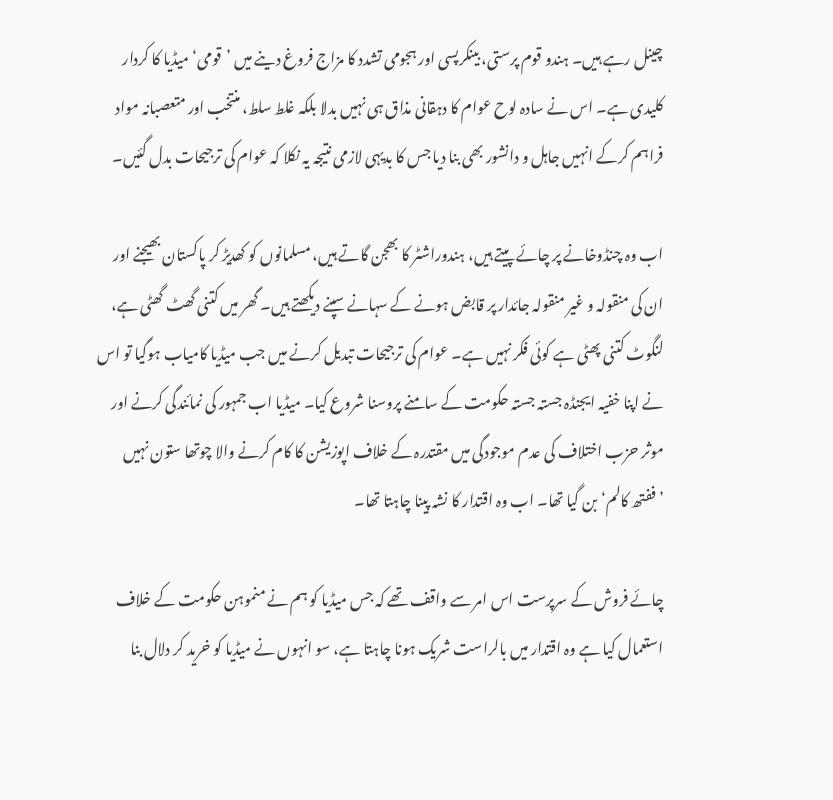چینل رہے ہیں۔ ہندو قوم پرستی، بینکرپسی اور ہجومی تشدد کا مزاج فروغ دینے میں ’قومی‘ میڈیا کا کردار کلیدی ہے۔ اس نے سادہ لوح عوام کا دہقانی مذاق ہی نہیں بدلا بلکہ غلط سلط، منتخب اور متعصبانہ مواد فراہم کرکے انہیں جاہل و دانشور بھی بنا دیا جس کا بدیہی لازمی نتیجہ یہ نکلا کہ عوام کی ترجیحات بدل گئیں۔

اب وہ چنڈوخانے پر چائے پیتے ہیں، ہندوراشٹر کا بھجن گاتے ہیں، مسلمانوں کو کھدیڑ کر پاکستان بھیجنے اور ان کی منقولہ و غیر منقولہ جائدار پر قابض ہونے کے سہانے سپنے دیکھتے ہیں۔ گھر میں کتنی گھٹ گھٹی ہے، لنگوٹ کتنی پھٹی ہے کوئی فکر نہیں ہے۔ عوام کی ترجیحات تبدیل کرنے میں جب میڈیا کامیاب ہوگیا تو اس نے اپنا خفیہ ایجنڈہ جستہ جستہ حکومت کے سامنے پروسنا شروع کیا۔ میڈیا اب جمہور کی نمائندگی کرنے اور موثر حزب اختلاف کی عدم موجودگی میں مقتدرہ کے خلاف اپوزیشن کا کام کرنے والا چوتھا ستون نہیں ’ففتھ کالم‘ بن گیا تھا۔ اب وہ اقتدار کا نشہ پینا چاہتا تھا۔

چائے فروش کے سرپرست اس امر سے واقف تھے کہ جس میڈیا کو ہم نے منموہن حکومت کے خلاف استعمال کیا ہے وہ اقتدار میں بالراست شریک ہونا چاہتا ہے، سو انہوں نے میڈیا کو خرید کر دلال بنا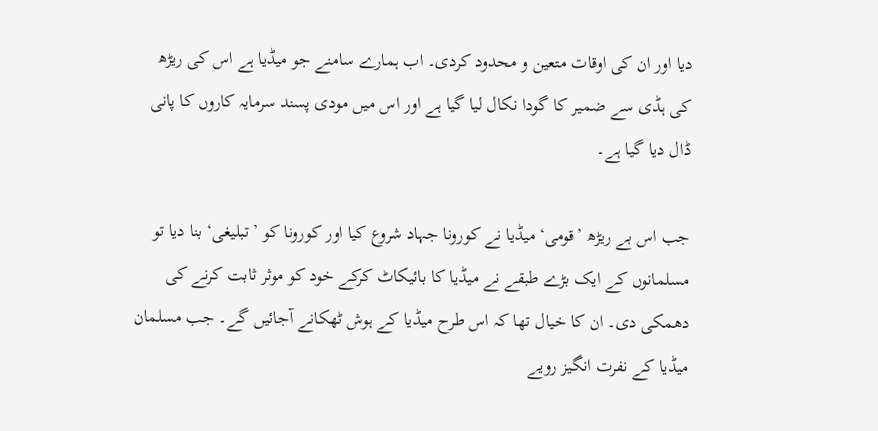دیا اور ان کی اوقات متعین و محدود کردی۔ اب ہمارے سامنے جو میڈیا ہے اس کی ریڑھ کی ہڈی سے ضمیر کا گودا نکال لیا گیا ہے اور اس میں مودی پسند سرمایہ کاروں کا پانی ڈال دیا گیا ہے۔

جب اس بے ریڑھ ’قومی‘ میڈیا نے کورونا جہاد شروع کیا اور کورونا کو ’تبلیغی‘ بنا دیا تو مسلمانوں کے ایک بڑے طبقے نے میڈیا کا بائیکاٹ کرکے خود کو موثر ثابت کرنے کی دھمکی دی۔ ان کا خیال تھا کہ اس طرح میڈیا کے ہوش ٹھکانے آجائیں گے۔ جب مسلمان میڈیا کے نفرت انگیز رویے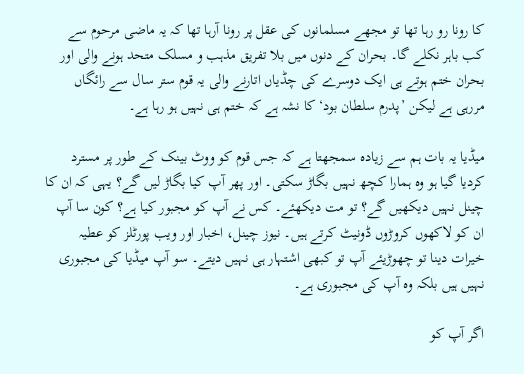کا رونا رو رہا تھا تو مجھے مسلمانوں کی عقل پر رونا آرہا تھا کہ یہ ماضی مرحوم سے کب باہر نکلے گا۔ بحران کے دنوں میں بلا تفریق مذہب و مسلک متحد ہونے والی اور بحران ختم ہوتے ہی ایک دوسرے کی چڈیاں اتارنے والی یہ قوم ستر سال سے رائگاں مررہی ہے لیکن ’پدرم سلطان بود‘ کا نشہ ہے کہ ختم ہی نہیں ہو رہا ہے۔

میڈیا یہ بات ہم سے زیادہ سمجھتا ہے کہ جس قوم کو ووٹ بینک کے طور پر مسترد کردیا گیا ہو وہ ہمارا کچھ نہیں بگاڑ سکتی۔ اور پھر آپ کیا بگاڑ لیں گے؟ یہی کہ ان کا چینل نہیں دیکھیں گے؟ تو مت دیکھئے۔ کس نے آپ کو مجبور کیا ہے؟ کون سا آپ ان کو لاکھوں کروڑوں ڈونیٹ کرتے ہیں۔ نیوز چینل، اخبار اور ویب پورٹلز کو عطیہ خیرات دینا تو چھوڑیئے آپ تو کبھی اشتہار ہی نہیں دیتے۔ سو آپ میڈیا کی مجبوری نہیں ہیں بلکہ وہ آپ کی مجبوری ہے۔

اگر آپ کو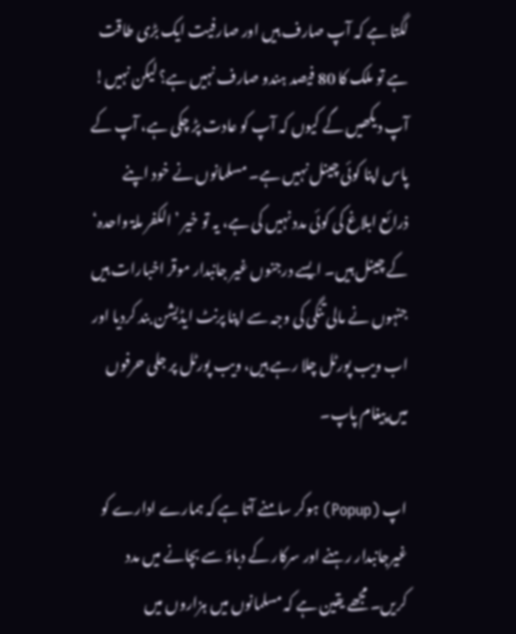لگتا ہے کہ آپ صارف ہیں اور صارفیت ایک بڑی طاقت ہے تو ملک کا 80 فیصد ہندو صارف نہیں ہے؟ لیکن نہیں! آپ دیکھیں گے کیوں کہ آپ کو عادت پڑ چکی ہے، آپ کے پاس اپنا کوئی چینل نہیں ہے۔ مسلمانوں نے خود اپنے ذرائع ابلاغ کی کوئی مدد نہیں کی ہے، یہ تو خیر ’الکفر ملۃ واحدہ‘ کے چینل ہیں۔ ایسے درجنوں غیر جانبدار موقر اخبارات ہیں جنہوں نے مالی تنگی کی وجہ سے اپنا پرنٹ ایڈیشن بند کردیا اور اب ویب پورٹل چلا رہے ہیں، ویب پورٹل پر جلی حرفوں میں پیغام پاپ۔

اپ (Popup) ہوکر سامنے آتا ہے کہ ہمارے ادارے کو غیرجانبدار رہنے اور سرکار کے دباؤ سے بچانے میں مدد کریں۔ مجھے یقین ہے کہ مسلمانوں میں ہزاروں میں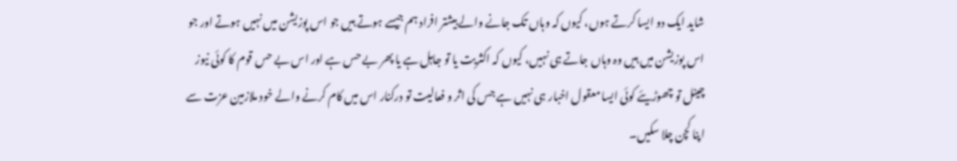شاید ایک دو ایسا کرتے ہوں، کیوں کہ وہاں تک جانے والے بیشتر افراد ہم جیسے ہوتے ہیں جو اس پوزیشن میں نہیں ہوتے اور جو اس پوزیشن میں ہیں وہ وہاں جاتے ہی نہیں، کیوں کہ اکثریت یا تو جاہل ہے یا پھر بے حس ہے اور اس بے حس قوم کا کوئی نیوز چینل تو چھوڑیئے کوئی ایسا معقول اخبار ہی نہیں ہے جس کی اثر و فعالیت تو درکنار اس میں کام کرنے والے خود ملازمین عزت سے اپنا کچن چلا سکیں۔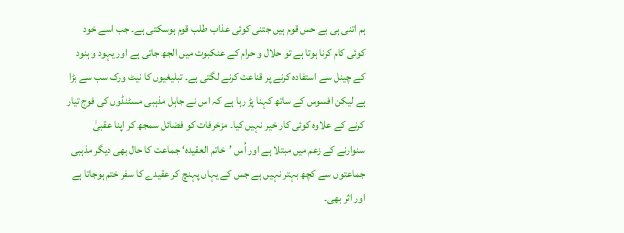ہم اتنی ہی بے حس قوم ہیں جتنی کوئی عذاب طلب قوم ہوسکتی ہے۔ جب اسے خود کوئی کام کرنا ہوتا ہے تو حلال و حرام کے عنکبوت میں الجھ جاتی ہے اور یہود و ہنود کے چینل سے استفادہ کرنے پر قناعت کرنے لگتی ہے۔ تبلیغیوں کا نیٹ ورک سب سے بڑا ہے لیکن افسوس کے ساتھ کہنا پڑ رہا ہے کہ اس نے جاہل مذہبی مسٹنڈوں کی فوج تیار کرنے کے علاوہ کوئی کار خیر نہیں کیا۔ مزخرفات کو فضائل سمجھ کر اپنا عقبیٰ سنوارنے کے زعم میں مبتلا ہے اور اُس ’خاتم العقیدہ‘ جماعت کا حال بھی دیگر مذہبی جماعتوں سے کچھ بہتر نہیں ہے جس کے یہاں پہنچ کر عقیدے کا سفر ختم ہوجاتا ہے اور اثر بھی۔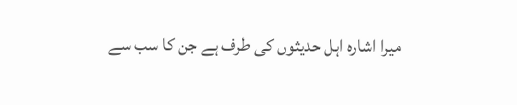میرا اشارہ اہل حدیثوں کی طرف ہے جن کا سب سے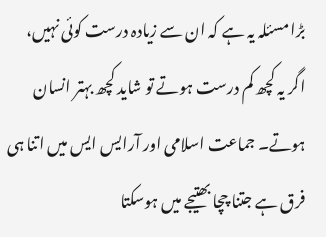بڑا مسئلہ یہ ہے کہ ان سے زیادہ درست کوئی نہیں، اگر یہ کچھ کم درست ہوتے تو شاید کچھ بہتر انسان ہوتے۔ جماعت اسلامی اور آرایس ایس میں اتنا ہی فرق ہے جتنا چچا بھتیجے میں ہوسکتا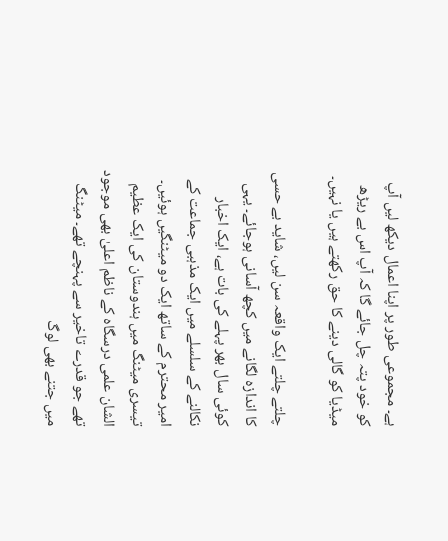ہے۔ مجموعی طور پر اپنا اعمال دیکھ لیں آپ کو خود پتہ چل جائے گا کہ آپ اس بے ریڑھ میڈیا کو گالی دینے کا حق رکھتے ہیں یا نہیں۔

چلتے چلتے ایک واقعہ سن لیں، شاید بے حسی کا اندازہ لگانے میں کچھ آسانی ہوجائے۔ یہی کوئی سال بھر پہلے کی بات ہے، ایک اخبار نکالنے کے سلسلے میں ایک مذہبی جماعت کے امیر محترم کے ساتھ ایک دو میٹنگیں ہوئیں۔ تیسری میٹنگ میں ہندوستان کی ایک عظیم الشان علمی درسگاہ کے ناظم اعلیٰ بھی موجود تھے جو قدرے تاخیر سے پہنچے تھے۔ میٹنگ میں جتنے بھی لوگ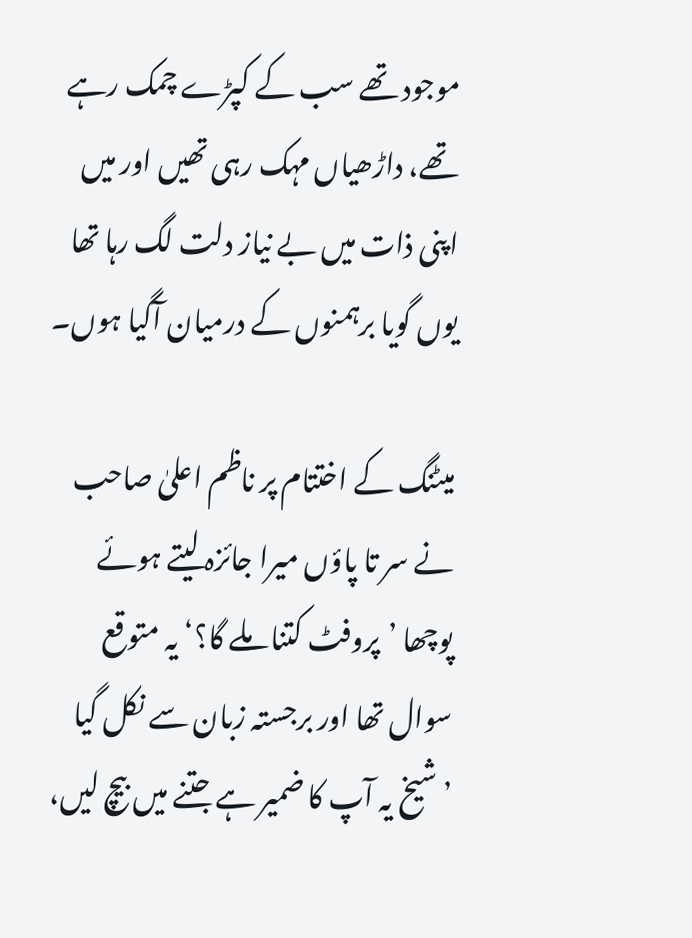موجود تھے سب کے کپڑے چمک رہے تھے، داڑھیاں مہک رہی تھیں اور میں اپنی ذات میں بے نیاز دلت لگ رہا تھا یوں گویا برہمنوں کے درمیان آگیا ہوں۔

میٹنگ کے اختتام پر ناظم اعلیٰ صاحب نے سر تا پاؤں میرا جائزہ لیتے ہوئے پوچھا ’پروفٹ کتنا ملے گا؟‘ یہ متوقع سوال تھا اور برجستہ زبان سے نکل گیا ’شیخ یہ آپ کا ضمیر ہے جتنے میں بیچ لیں،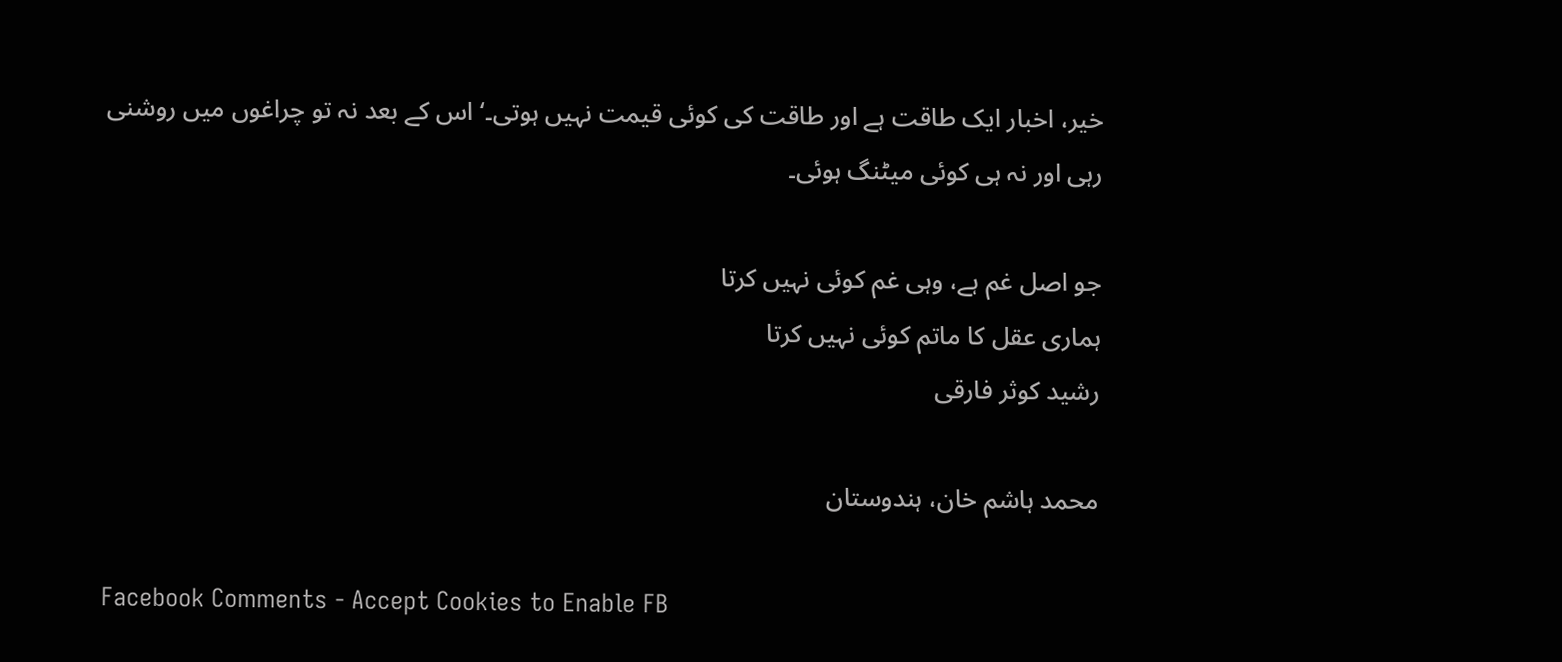خیر، اخبار ایک طاقت ہے اور طاقت کی کوئی قیمت نہیں ہوتی۔‘ اس کے بعد نہ تو چراغوں میں روشنی رہی اور نہ ہی کوئی میٹنگ ہوئی۔

جو اصل غم ہے، وہی غم کوئی نہیں کرتا
ہماری عقل کا ماتم کوئی نہیں کرتا
رشید کوثر فارقی

محمد ہاشم خان، ہندوستان

Facebook Comments - Accept Cookies to Enable FB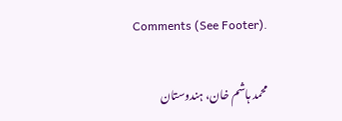Comments (See Footer).

محمد ہاشم خان، ہندوستان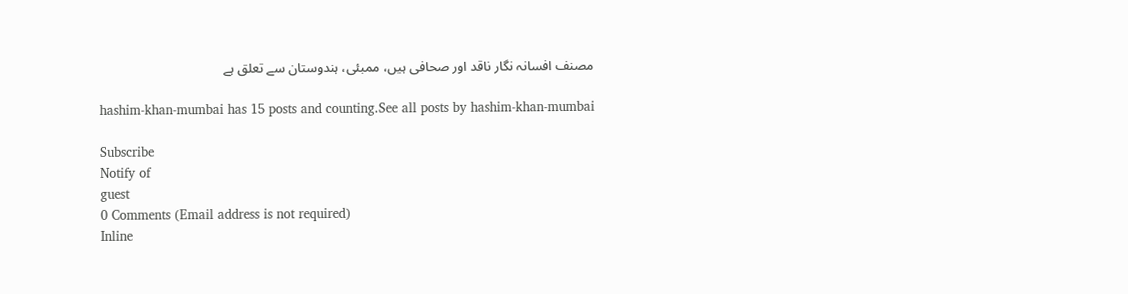مصنف افسانہ نگار ناقد اور صحافی ہیں، ممبئی، ہندوستان سے تعلق ہے

hashim-khan-mumbai has 15 posts and counting.See all posts by hashim-khan-mumbai

Subscribe
Notify of
guest
0 Comments (Email address is not required)
Inline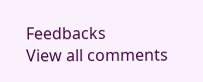Feedbacks
View all comments